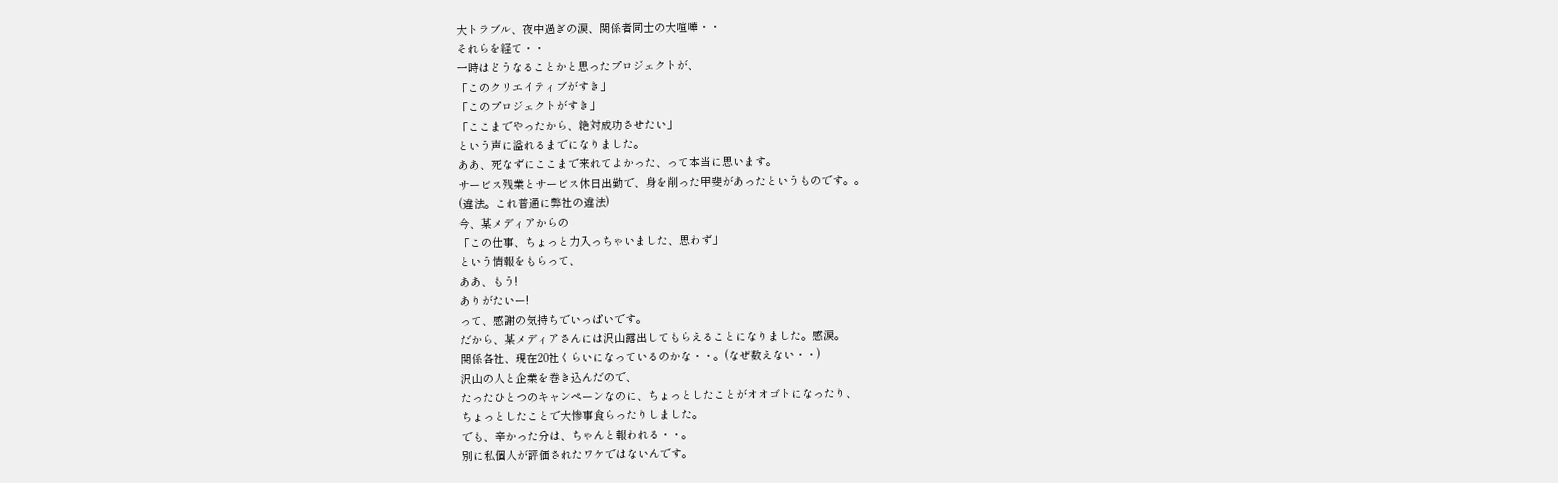大トラブル、夜中過ぎの涙、関係者同士の大喧嘩・・
それらを経て・・
一時はどうなることかと思ったプロジェクトが、
「このクリエイティブがすき」
「このプロジェクトがすき」
「ここまでやったから、絶対成功させたい」
という声に溢れるまでになりました。
ああ、死なずにここまで来れてよかった、って本当に思います。
サービス残業とサービス休日出勤で、身を削った甲斐があったというものです。。
(違法。これ普通に弊社の違法)
今、某メディアからの
「この仕事、ちょっと力入っちゃいました、思わず」
という情報をもらって、
ああ、もう!
ありがたいー!
って、感謝の気持ちでいっぱいです。
だから、某メディアさんには沢山露出してもらえることになりました。感涙。
関係各社、現在20社くらいになっているのかな・・。(なぜ数えない・・)
沢山の人と企業を巻き込んだので、
たったひとつのキャンペーンなのに、ちょっとしたことがオオゴトになったり、
ちょっとしたことで大惨事食らったりしました。
でも、辛かった分は、ちゃんと報われる・・。
別に私個人が評価されたワケではないんです。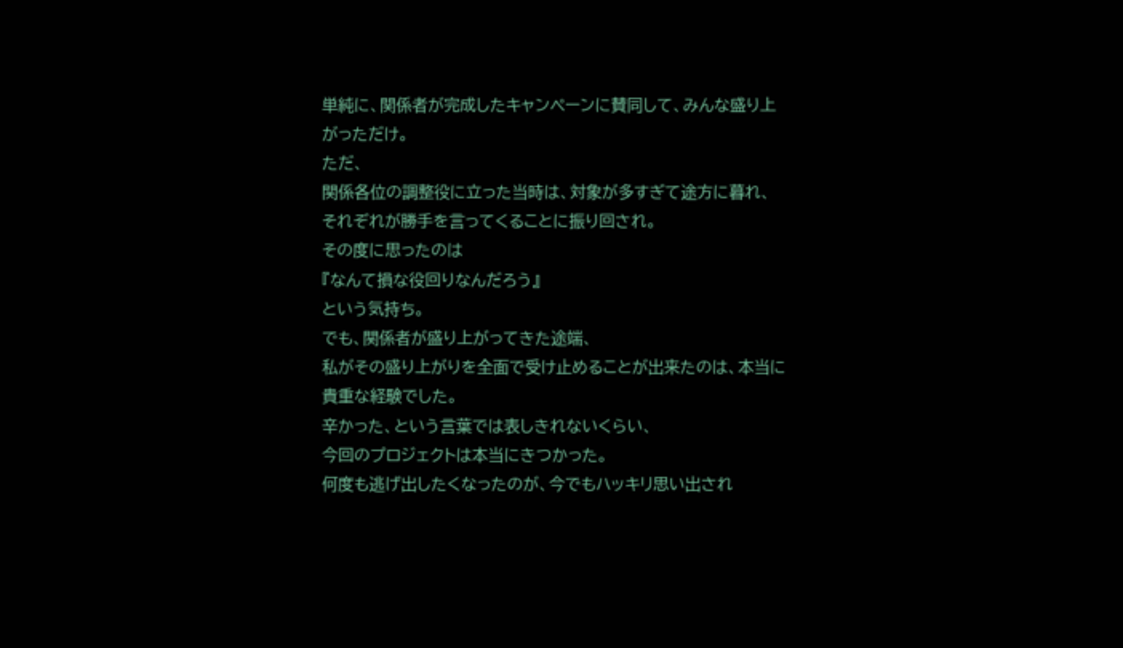単純に、関係者が完成したキャンペーンに賛同して、みんな盛り上がっただけ。
ただ、
関係各位の調整役に立った当時は、対象が多すぎて途方に暮れ、
それぞれが勝手を言ってくることに振り回され。
その度に思ったのは
『なんて損な役回りなんだろう』
という気持ち。
でも、関係者が盛り上がってきた途端、
私がその盛り上がりを全面で受け止めることが出来たのは、本当に貴重な経験でした。
辛かった、という言葉では表しきれないくらい、
今回のプロジェクトは本当にきつかった。
何度も逃げ出したくなったのが、今でもハッキリ思い出され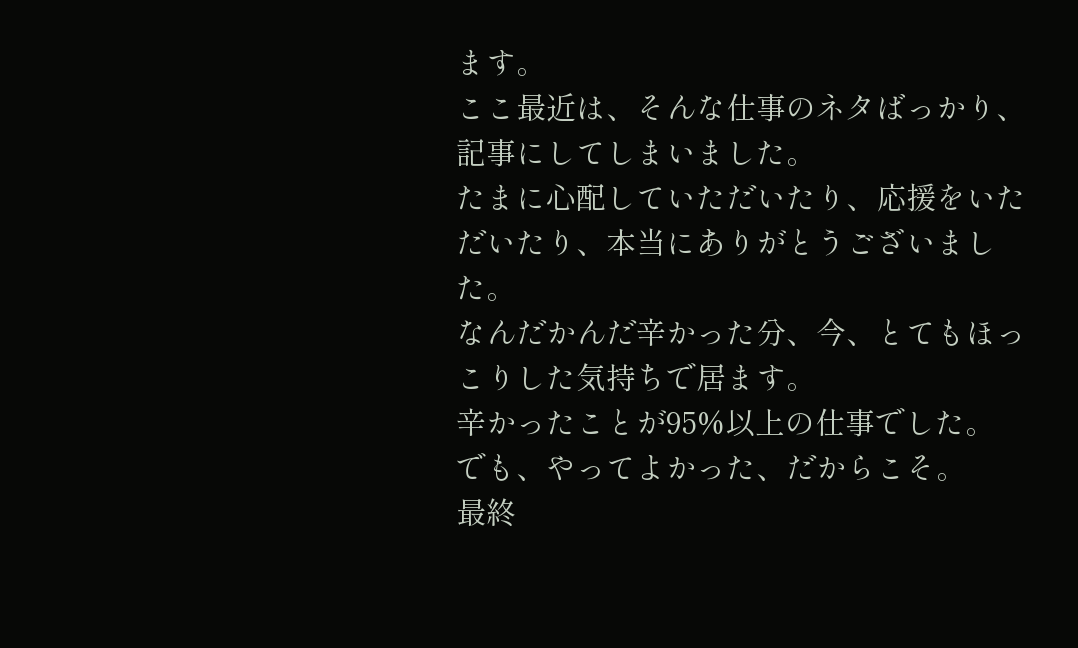ます。
ここ最近は、そんな仕事のネタばっかり、記事にしてしまいました。
たまに心配していただいたり、応援をいただいたり、本当にありがとうございました。
なんだかんだ辛かった分、今、とてもほっこりした気持ちで居ます。
辛かったことが95%以上の仕事でした。
でも、やってよかった、だからこそ。
最終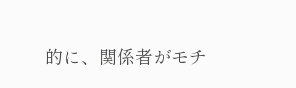的に、関係者がモチ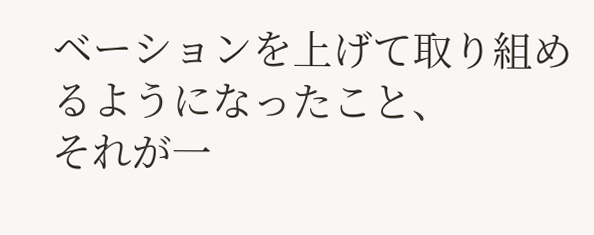ベーションを上げて取り組めるようになったこと、
それが一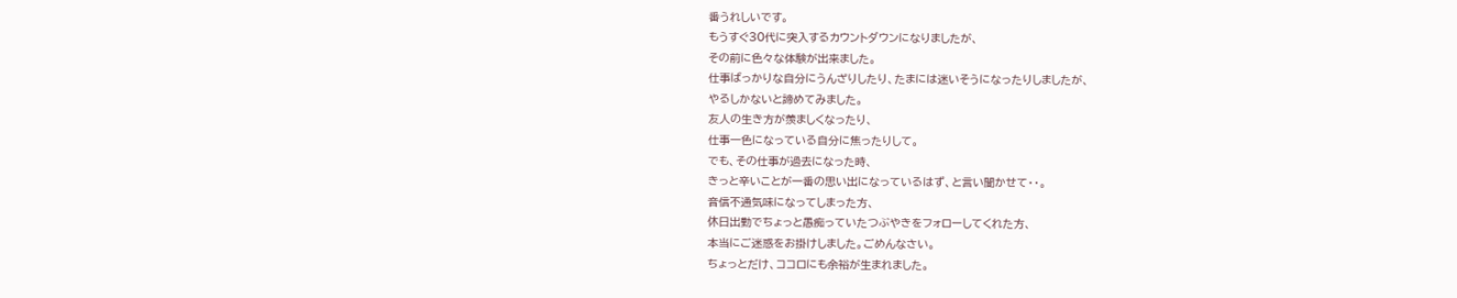番うれしいです。
もうすぐ30代に突入するカウントダウンになりましたが、
その前に色々な体験が出来ました。
仕事ばっかりな自分にうんざりしたり、たまには迷いそうになったりしましたが、
やるしかないと諦めてみました。
友人の生き方が羨ましくなったり、
仕事一色になっている自分に焦ったりして。
でも、その仕事が過去になった時、
きっと辛いことが一番の思い出になっているはず、と言い聞かせて・・。
音信不通気味になってしまった方、
休日出勤でちょっと愚痴っていたつぶやきをフォローしてくれた方、
本当にご迷惑をお掛けしました。ごめんなさい。
ちょっとだけ、ココロにも余裕が生まれました。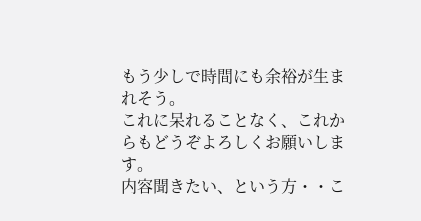もう少しで時間にも余裕が生まれそう。
これに呆れることなく、これからもどうぞよろしくお願いします。
内容聞きたい、という方・・こ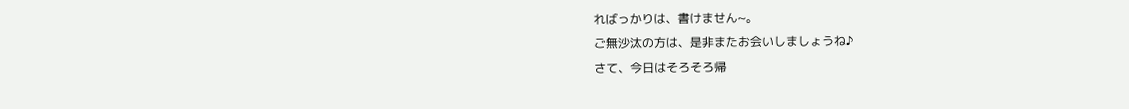ればっかりは、書けません~。
ご無沙汰の方は、是非またお会いしましょうね♪
さて、今日はそろそろ帰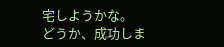宅しようかな。
どうか、成功しま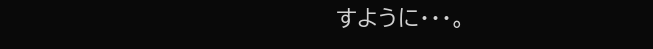すように・・・。